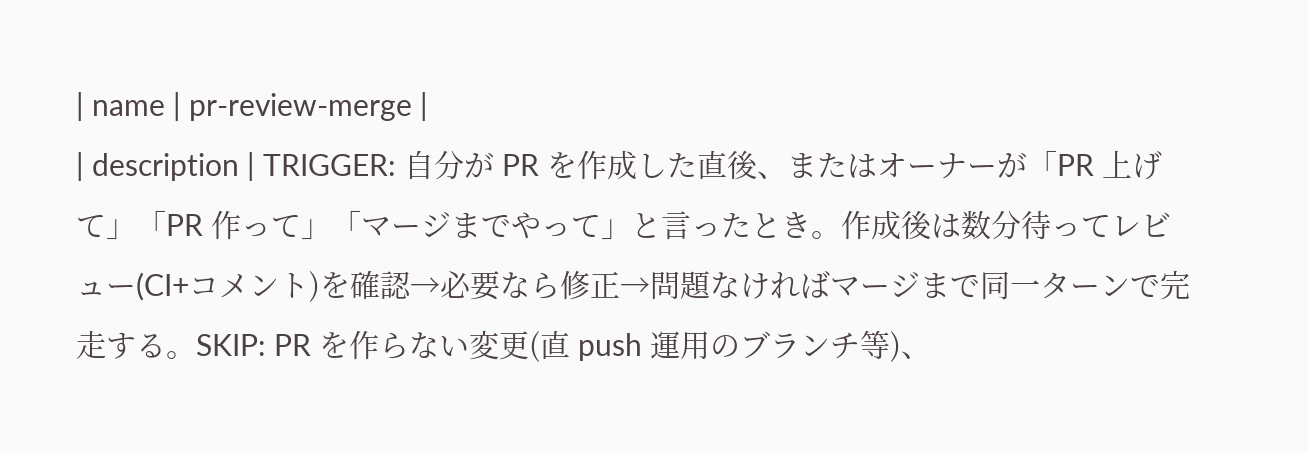| name | pr-review-merge |
| description | TRIGGER: 自分が PR を作成した直後、またはオーナーが「PR 上げて」「PR 作って」「マージまでやって」と言ったとき。作成後は数分待ってレビュー(CI+コメント)を確認→必要なら修正→問題なければマージまで同一ターンで完走する。SKIP: PR を作らない変更(直 push 運用のブランチ等)、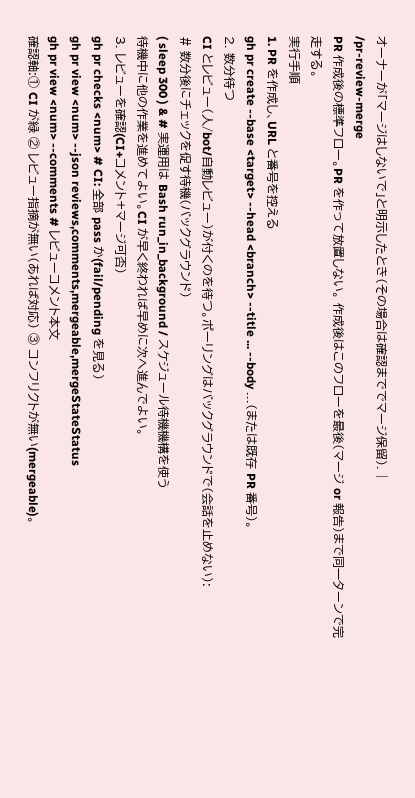オーナーが「マージはしないで」と明示したとき(その場合は確認まででマージ保留). |
/pr-review-merge
PR 作成後の標準フロー。PR を作って放置しない。 作成後はこのフローを最後(マージ or 報告)まで同一ターンで完走する。
実行手順
1. PR を作成し、URL と番号を控える
gh pr create --base <target> --head <branch> --title ... --body ...(または既存 PR 番号)。
2. 数分待つ
CI とレビュー(人/bot/自動レビュー)が付くのを待つ。ポーリングはバックグラウンドで(会話を止めない):
# 数分後にチェックを促す待機(バックグラウンド)
( sleep 300 ) & # 実運用は Bash run_in_background / スケジュール待機機構を使う
待機中に他の作業を進めてよい。CI が早く終われば早めに次へ進んでよい。
3. レビューを確認(CI+コメント+マージ可否)
gh pr checks <num> # CI: 全部 pass か(fail/pending を見る)
gh pr view <num> --json reviews,comments,mergeable,mergeStateStatus
gh pr view <num> --comments # レビューコメント本文
確認軸:① CI が緑 ② レビュー指摘が無い(あれば対応) ③ コンフリクトが無い(mergeable)。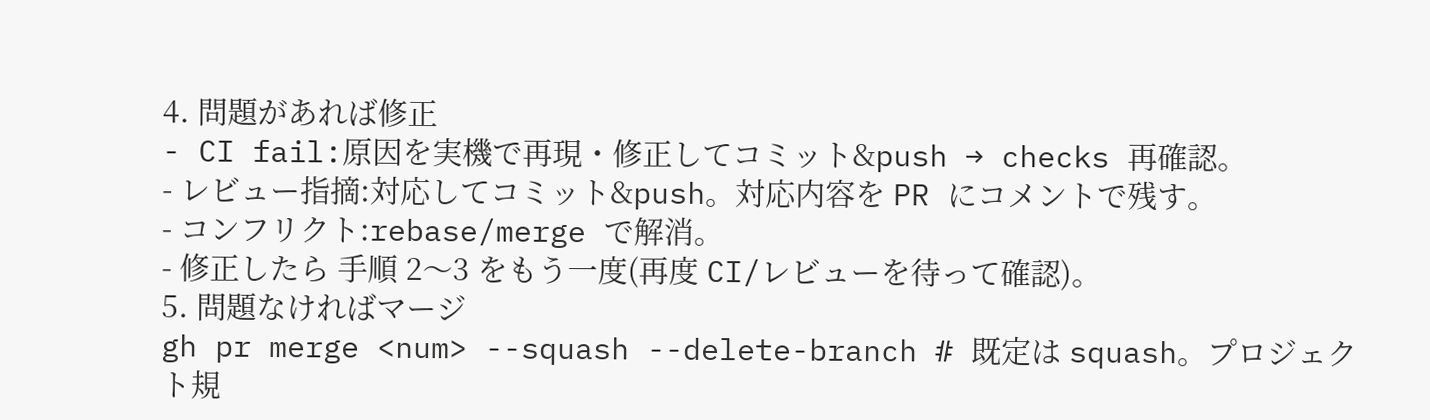4. 問題があれば修正
- CI fail:原因を実機で再現・修正してコミット&push → checks 再確認。
- レビュー指摘:対応してコミット&push。対応内容を PR にコメントで残す。
- コンフリクト:rebase/merge で解消。
- 修正したら 手順 2〜3 をもう一度(再度 CI/レビューを待って確認)。
5. 問題なければマージ
gh pr merge <num> --squash --delete-branch # 既定は squash。プロジェクト規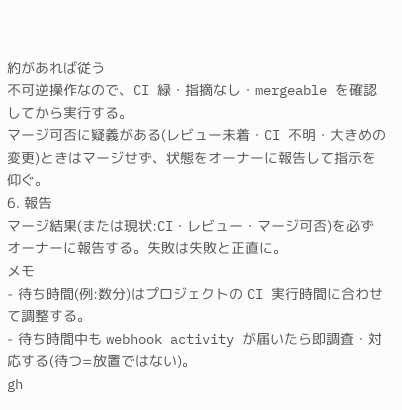約があれば従う
不可逆操作なので、CI 緑・指摘なし・mergeable を確認してから実行する。
マージ可否に疑義がある(レビュー未着・CI 不明・大きめの変更)ときはマージせず、状態をオーナーに報告して指示を仰ぐ。
6. 報告
マージ結果(または現状:CI・レビュー・マージ可否)を必ずオーナーに報告する。失敗は失敗と正直に。
メモ
- 待ち時間(例:数分)はプロジェクトの CI 実行時間に合わせて調整する。
- 待ち時間中も webhook activity が届いたら即調査・対応する(待つ=放置ではない)。
gh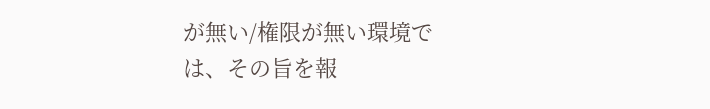が無い/権限が無い環境では、その旨を報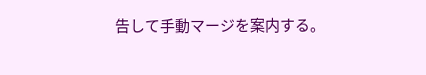告して手動マージを案内する。